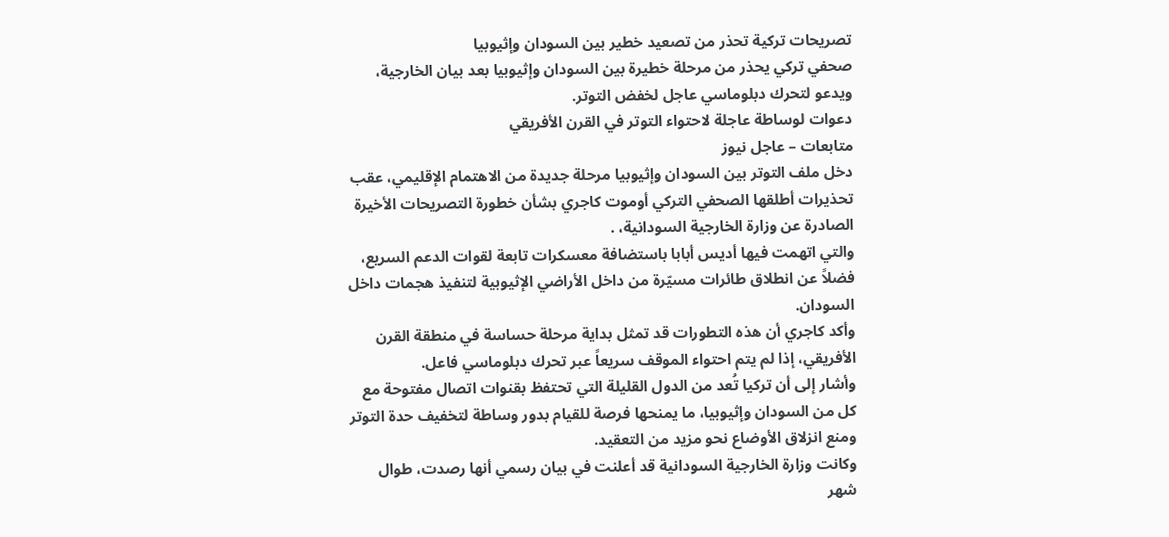تصريحات تركية تحذر من تصعيد خطير بين السودان وإثيوبيا
صحفي تركي يحذر من مرحلة خطيرة بين السودان وإثيوبيا بعد بيان الخارجية، ويدعو لتحرك دبلوماسي عاجل لخفض التوتر.
دعوات لوساطة عاجلة لاحتواء التوتر في القرن الأفريقي
متابعات – عاجل نيوز
دخل ملف التوتر بين السودان وإثيوبيا مرحلة جديدة من الاهتمام الإقليمي، عقب تحذيرات أطلقها الصحفي التركي أوموت كاجري بشأن خطورة التصريحات الأخيرة الصادرة عن وزارة الخارجية السودانية، .
والتي اتهمت فيها أديس أبابا باستضافة معسكرات تابعة لقوات الدعم السريع، فضلاً عن انطلاق طائرات مسيّرة من داخل الأراضي الإثيوبية لتنفيذ هجمات داخل السودان.
وأكد كاجري أن هذه التطورات قد تمثل بداية مرحلة حساسة في منطقة القرن الأفريقي، إذا لم يتم احتواء الموقف سريعاً عبر تحرك دبلوماسي فاعل.
وأشار إلى أن تركيا تُعد من الدول القليلة التي تحتفظ بقنوات اتصال مفتوحة مع كل من السودان وإثيوبيا، ما يمنحها فرصة للقيام بدور وساطة لتخفيف حدة التوتر ومنع انزلاق الأوضاع نحو مزيد من التعقيد.
وكانت وزارة الخارجية السودانية قد أعلنت في بيان رسمي أنها رصدت، طوال شهر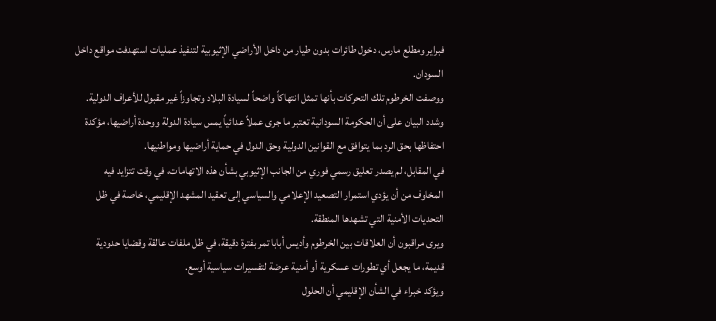فبراير ومطلع مارس، دخول طائرات بدون طيار من داخل الأراضي الإثيوبية لتنفيذ عمليات استهدفت مواقع داخل السودان.
ووصفت الخرطوم تلك التحركات بأنها تمثل انتهاكاً واضحاً لسيادة البلاد وتجاوزاً غير مقبول للأعراف الدولية.
وشدد البيان على أن الحكومة السودانية تعتبر ما جرى عملاً عدائياً يمس سيادة الدولة ووحدة أراضيها، مؤكدة احتفاظها بحق الرد بما يتوافق مع القوانين الدولية وحق الدول في حماية أراضيها ومواطنيها.
في المقابل، لم يصدر تعليق رسمي فوري من الجانب الإثيوبي بشأن هذه الاتهامات، في وقت تتزايد فيه المخاوف من أن يؤدي استمرار التصعيد الإعلامي والسياسي إلى تعقيد المشهد الإقليمي، خاصة في ظل التحديات الأمنية التي تشهدها المنطقة.
ويرى مراقبون أن العلاقات بين الخرطوم وأديس أبابا تمر بفترة دقيقة، في ظل ملفات عالقة وقضايا حدودية قديمة، ما يجعل أي تطورات عسكرية أو أمنية عرضة لتفسيرات سياسية أوسع.
ويؤكد خبراء في الشأن الإقليمي أن الحلول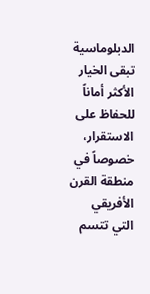الدبلوماسية تبقى الخيار الأكثر أماناً للحفاظ على الاستقرار، خصوصاً في منطقة القرن الأفريقي التي تتسم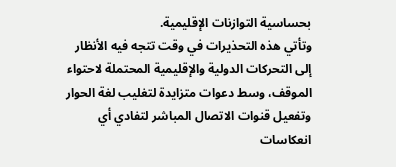بحساسية التوازنات الإقليمية.
وتأتي هذه التحذيرات في وقت تتجه فيه الأنظار إلى التحركات الدولية والإقليمية المحتملة لاحتواء الموقف، وسط دعوات متزايدة لتغليب لغة الحوار وتفعيل قنوات الاتصال المباشر لتفادي أي انعكاسات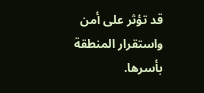قد تؤثر على أمن واستقرار المنطقة بأسرها.